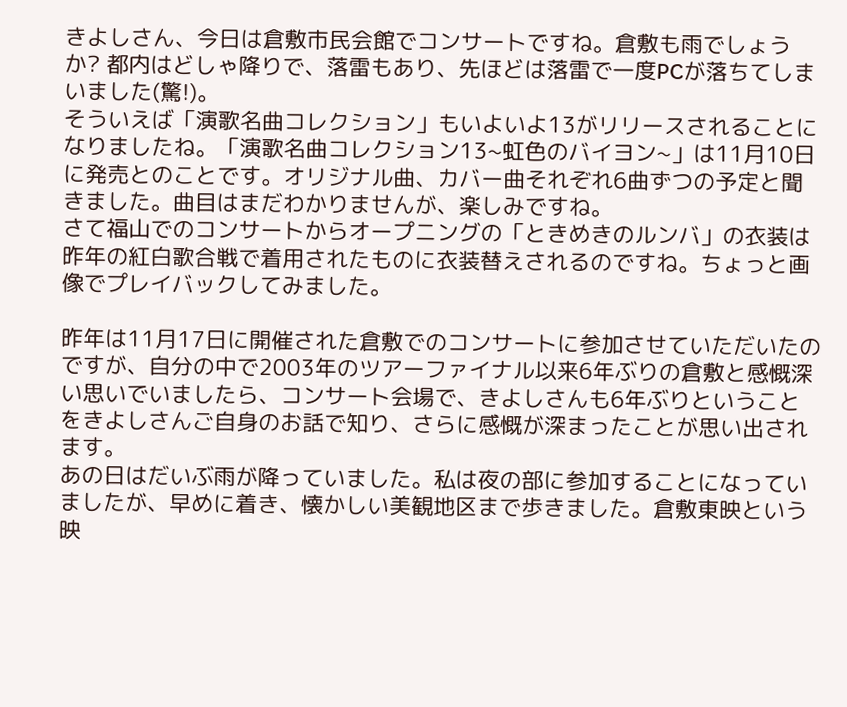きよしさん、今日は倉敷市民会館でコンサートですね。倉敷も雨でしょうか? 都内はどしゃ降りで、落雷もあり、先ほどは落雷で一度PCが落ちてしまいました(驚!)。
そういえば「演歌名曲コレクション」もいよいよ13がリリースされることになりましたね。「演歌名曲コレクション13~虹色のバイヨン~」は11月10日に発売とのことです。オリジナル曲、カバー曲それぞれ6曲ずつの予定と聞きました。曲目はまだわかりませんが、楽しみですね。
さて福山でのコンサートからオープニングの「ときめきのルンバ」の衣装は昨年の紅白歌合戦で着用されたものに衣装替えされるのですね。ちょっと画像でプレイバックしてみました。

昨年は11月17日に開催された倉敷でのコンサートに参加させていただいたのですが、自分の中で2003年のツアーファイナル以来6年ぶりの倉敷と感慨深い思いでいましたら、コンサート会場で、きよしさんも6年ぶりということをきよしさんご自身のお話で知り、さらに感慨が深まったことが思い出されます。
あの日はだいぶ雨が降っていました。私は夜の部に参加することになっていましたが、早めに着き、懐かしい美観地区まで歩きました。倉敷東映という映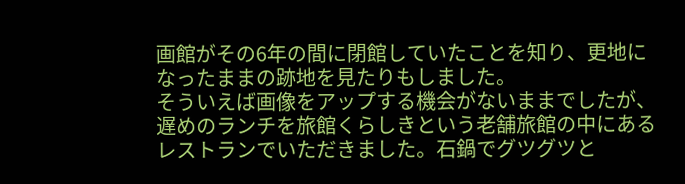画館がその6年の間に閉館していたことを知り、更地になったままの跡地を見たりもしました。
そういえば画像をアップする機会がないままでしたが、遅めのランチを旅館くらしきという老舗旅館の中にあるレストランでいただきました。石鍋でグツグツと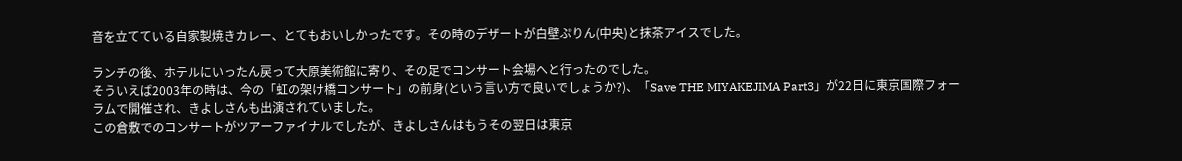音を立てている自家製焼きカレー、とてもおいしかったです。その時のデザートが白壁ぷりん(中央)と抹茶アイスでした。

ランチの後、ホテルにいったん戻って大原美術館に寄り、その足でコンサート会場へと行ったのでした。
そういえば2003年の時は、今の「虹の架け橋コンサート」の前身(という言い方で良いでしょうか?)、「Save THE MIYAKEJIMA Part3」が22日に東京国際フォーラムで開催され、きよしさんも出演されていました。
この倉敷でのコンサートがツアーファイナルでしたが、きよしさんはもうその翌日は東京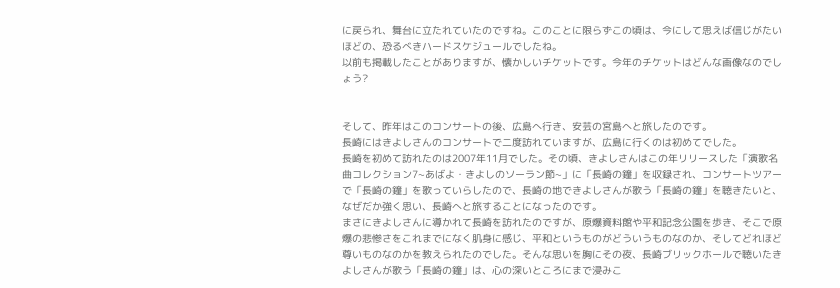に戻られ、舞台に立たれていたのですね。このことに限らずこの頃は、今にして思えば信じがたいほどの、恐るべきハードスケジュールでしたね。
以前も掲載したことがありますが、懐かしいチケットです。今年のチケットはどんな画像なのでしょう?


そして、昨年はこのコンサートの後、広島へ行き、安芸の宮島へと旅したのです。
長崎にはきよしさんのコンサートで二度訪れていますが、広島に行くのは初めてでした。
長崎を初めて訪れたのは2007年11月でした。その頃、きよしさんはこの年リリースした「演歌名曲コレクション7~あばよ・きよしのソーラン節~」に「長崎の鐘」を収録され、コンサートツアーで「長崎の鐘」を歌っていらしたので、長崎の地できよしさんが歌う「長崎の鐘」を聴きたいと、なぜだか強く思い、長崎へと旅することになったのです。
まさにきよしさんに導かれて長崎を訪れたのですが、原爆資料館や平和記念公園を歩き、そこで原爆の悲惨さをこれまでになく肌身に感じ、平和というものがどういうものなのか、そしてどれほど尊いものなのかを教えられたのでした。そんな思いを胸にその夜、長崎ブリックホールで聴いたきよしさんが歌う「長崎の鐘」は、心の深いところにまで浸みこ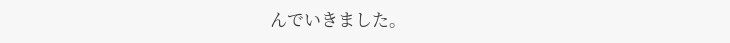んでいきました。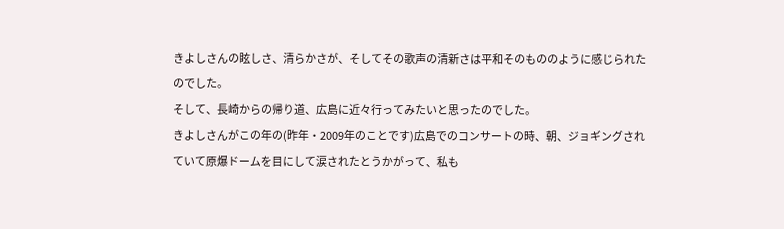きよしさんの眩しさ、清らかさが、そしてその歌声の清新さは平和そのもののように感じられたのでした。
そして、長崎からの帰り道、広島に近々行ってみたいと思ったのでした。
きよしさんがこの年の(昨年・2009年のことです)広島でのコンサートの時、朝、ジョギングされていて原爆ドームを目にして涙されたとうかがって、私も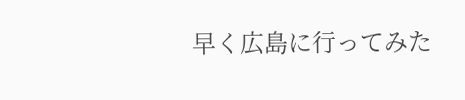早く広島に行ってみた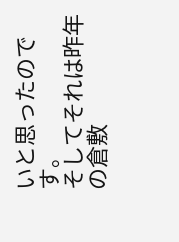いと思ったのです。
そしてそれは昨年の倉敷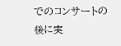でのコンサートの後に実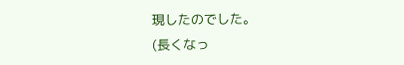現したのでした。
(長くなっ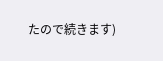たので続きます)